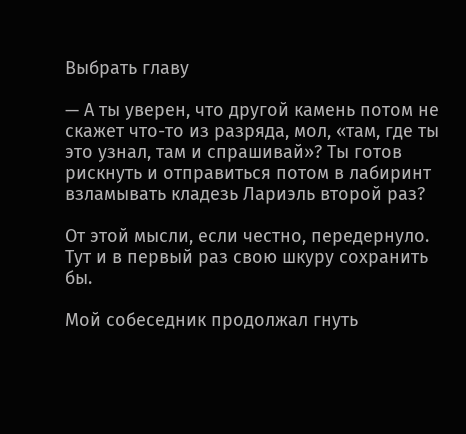Выбрать главу

— А ты уверен, что другой камень потом не скажет что-то из разряда, мол, «там, где ты это узнал, там и спрашивай»? Ты готов рискнуть и отправиться потом в лабиринт взламывать кладезь Лариэль второй раз?

От этой мысли, если честно, передернуло. Тут и в первый раз свою шкуру сохранить бы.

Мой собеседник продолжал гнуть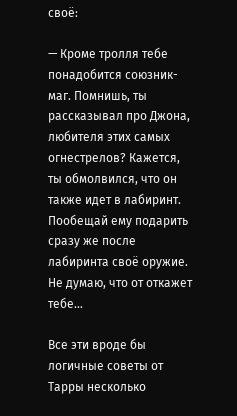своё:

— Кроме тролля тебе понадобится союзник-маг. Помнишь, ты рассказывал про Джона, любителя этих самых огнестрелов? Кажется, ты обмолвился, что он также идет в лабиринт. Пообещай ему подарить сразу же после лабиринта своё оружие. Не думаю, что от откажет тебе…

Все эти вроде бы логичные советы от Тарры несколько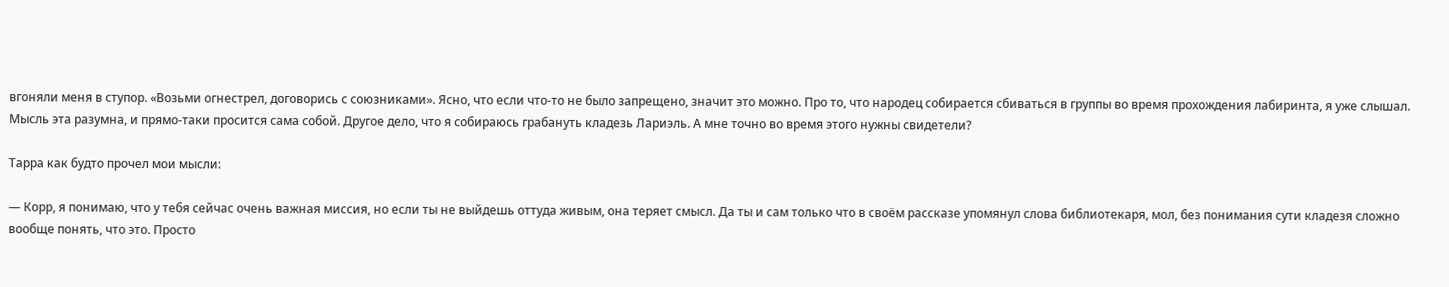вгоняли меня в ступор. «Возьми огнестрел, договорись с союзниками». Ясно, что если что-то не было запрещено, значит это можно. Про то, что народец собирается сбиваться в группы во время прохождения лабиринта, я уже слышал. Мысль эта разумна, и прямо-таки просится сама собой. Другое дело, что я собираюсь грабануть кладезь Лариэль. А мне точно во время этого нужны свидетели?

Тарра как будто прочел мои мысли:

— Корр, я понимаю, что у тебя сейчас очень важная миссия, но если ты не выйдешь оттуда живым, она теряет смысл. Да ты и сам только что в своём рассказе упомянул слова библиотекаря, мол, без понимания сути кладезя сложно вообще понять, что это. Просто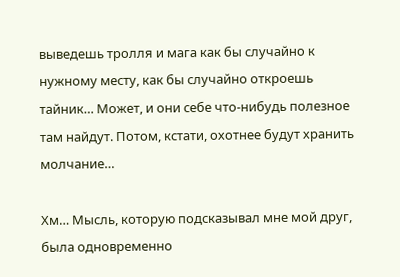выведешь тролля и мага как бы случайно к нужному месту, как бы случайно откроешь тайник… Может, и они себе что-нибудь полезное там найдут. Потом, кстати, охотнее будут хранить молчание…

Хм… Мысль, которую подсказывал мне мой друг, была одновременно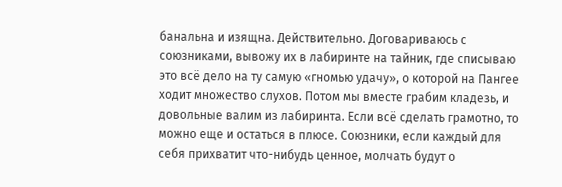банальна и изящна. Действительно. Договариваюсь с союзниками, вывожу их в лабиринте на тайник, где списываю это всё дело на ту самую «гномью удачу», о которой на Пангее ходит множество слухов. Потом мы вместе грабим кладезь, и довольные валим из лабиринта. Если всё сделать грамотно, то можно еще и остаться в плюсе. Союзники, если каждый для себя прихватит что-нибудь ценное, молчать будут о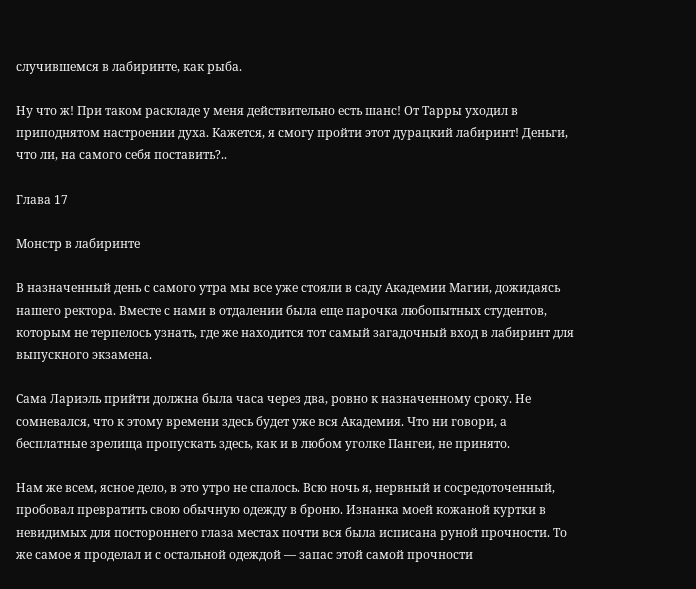случившемся в лабиринте, как рыба.

Ну что ж! При таком раскладе у меня действительно есть шанс! От Тарры уходил в приподнятом настроении духа. Кажется, я смогу пройти этот дурацкий лабиринт! Деньги, что ли, на самого себя поставить?..

Глава 17

Монстр в лабиринте

В назначенный день с самого утра мы все уже стояли в саду Академии Магии, дожидаясь нашего ректора. Вместе с нами в отдалении была еще парочка любопытных студентов, которым не терпелось узнать, где же находится тот самый загадочный вход в лабиринт для выпускного экзамена.

Сама Лариэль прийти должна была часа через два, ровно к назначенному сроку. Не сомневался, что к этому времени здесь будет уже вся Академия. Что ни говори, а бесплатные зрелища пропускать здесь, как и в любом уголке Пангеи, не принято.

Нам же всем, ясное дело, в это утро не спалось. Всю ночь я, нервный и сосредоточенный, пробовал превратить свою обычную одежду в броню. Изнанка моей кожаной куртки в невидимых для постороннего глаза местах почти вся была исписана руной прочности. То же самое я проделал и с остальной одеждой — запас этой самой прочности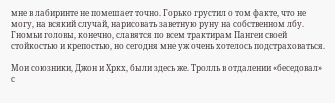мне в лабиринте не помешает точно. Горько грустил о том факте, что не могу, на всякий случай, нарисовать заветную руну на собственном лбу. Гномьи головы, конечно, славятся по всем трактирам Пангеи своей стойкостью и крепостью, но сегодня мне уж очень хотелось подстраховаться.

Мои союзники, Джон и Хркх, были здесь же. Тролль в отдалении «беседовал» с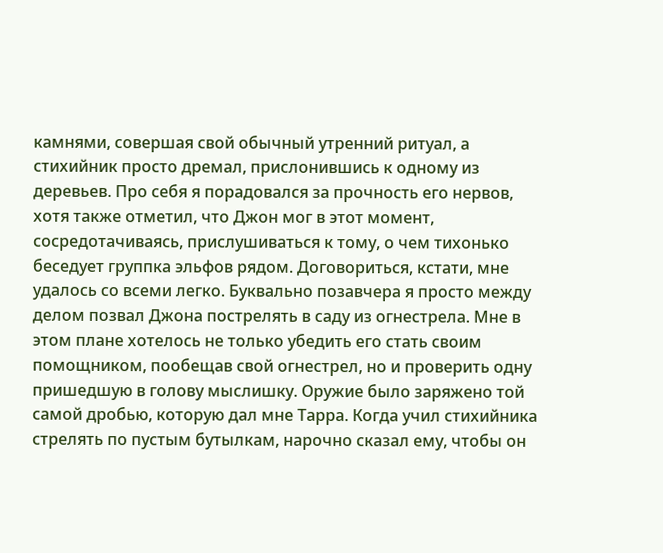камнями, совершая свой обычный утренний ритуал, а стихийник просто дремал, прислонившись к одному из деревьев. Про себя я порадовался за прочность его нервов, хотя также отметил, что Джон мог в этот момент, сосредотачиваясь, прислушиваться к тому, о чем тихонько беседует группка эльфов рядом. Договориться, кстати, мне удалось со всеми легко. Буквально позавчера я просто между делом позвал Джона пострелять в саду из огнестрела. Мне в этом плане хотелось не только убедить его стать своим помощником, пообещав свой огнестрел, но и проверить одну пришедшую в голову мыслишку. Оружие было заряжено той самой дробью, которую дал мне Тарра. Когда учил стихийника стрелять по пустым бутылкам, нарочно сказал ему, чтобы он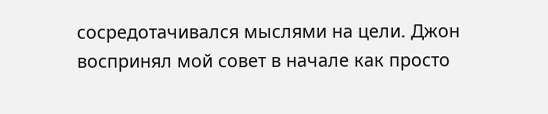сосредотачивался мыслями на цели. Джон воспринял мой совет в начале как просто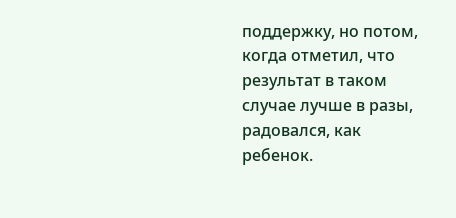поддержку, но потом, когда отметил, что результат в таком случае лучше в разы, радовался, как ребенок.